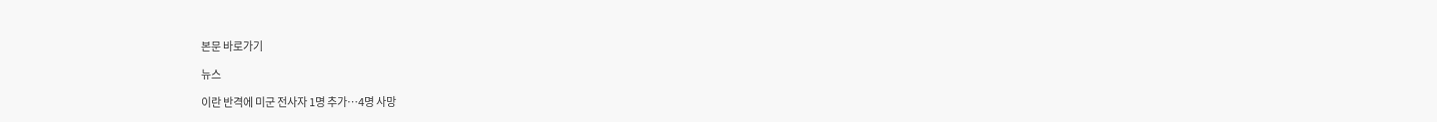본문 바로가기

뉴스

이란 반격에 미군 전사자 1명 추가…4명 사망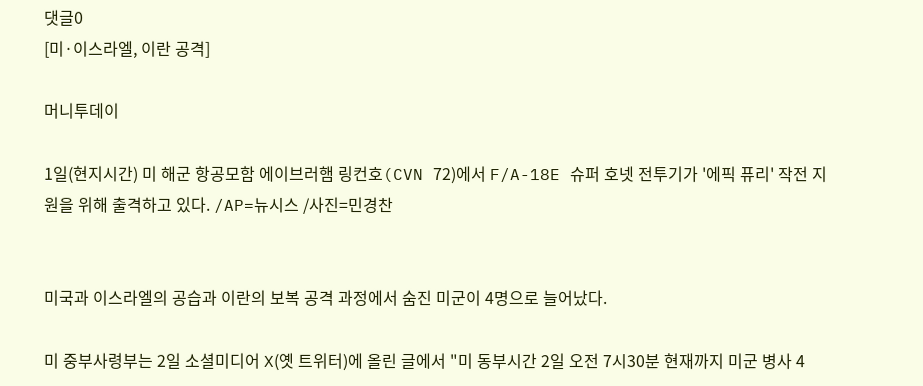댓글0
[미·이스라엘, 이란 공격]

머니투데이

1일(현지시간) 미 해군 항공모함 에이브러햄 링컨호(CVN 72)에서 F/A-18E 슈퍼 호넷 전투기가 '에픽 퓨리' 작전 지원을 위해 출격하고 있다. /AP=뉴시스 /사진=민경찬


미국과 이스라엘의 공습과 이란의 보복 공격 과정에서 숨진 미군이 4명으로 늘어났다.

미 중부사령부는 2일 소셜미디어 X(옛 트위터)에 올린 글에서 "미 동부시간 2일 오전 7시30분 현재까지 미군 병사 4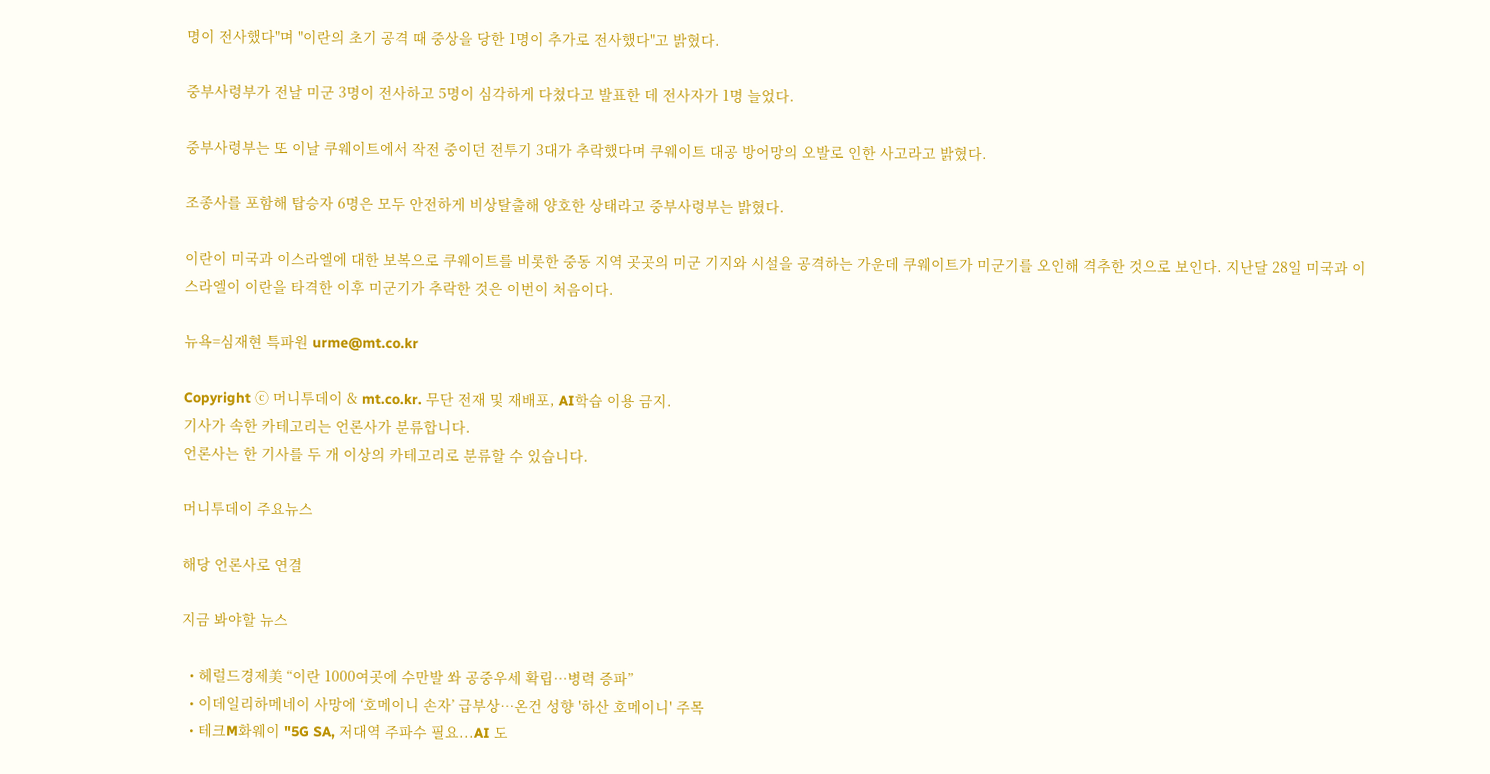명이 전사했다"며 "이란의 초기 공격 때 중상을 당한 1명이 추가로 전사했다"고 밝혔다.

중부사령부가 전날 미군 3명이 전사하고 5명이 심각하게 다쳤다고 발표한 데 전사자가 1명 늘었다.

중부사령부는 또 이날 쿠웨이트에서 작전 중이던 전투기 3대가 추락했다며 쿠웨이트 대공 방어망의 오발로 인한 사고라고 밝혔다.

조종사를 포함해 탑승자 6명은 모두 안전하게 비상탈출해 양호한 상태라고 중부사령부는 밝혔다.

이란이 미국과 이스라엘에 대한 보복으로 쿠웨이트를 비롯한 중동 지역 곳곳의 미군 기지와 시설을 공격하는 가운데 쿠웨이트가 미군기를 오인해 격추한 것으로 보인다. 지난달 28일 미국과 이스라엘이 이란을 타격한 이후 미군기가 추락한 것은 이번이 처음이다.

뉴욕=심재현 특파원 urme@mt.co.kr

Copyright ⓒ 머니투데이 & mt.co.kr. 무단 전재 및 재배포, AI학습 이용 금지.
기사가 속한 카테고리는 언론사가 분류합니다.
언론사는 한 기사를 두 개 이상의 카테고리로 분류할 수 있습니다.

머니투데이 주요뉴스

해당 언론사로 연결

지금 봐야할 뉴스

  • 헤럴드경제美 “이란 1000여곳에 수만발 쏴 공중우세 확립…병력 증파”
  • 이데일리하메네이 사망에 ‘호메이니 손자’ 급부상…온건 성향 '하산 호메이니' 주목
  • 테크M화웨이 "5G SA, 저대역 주파수 필요...AI 도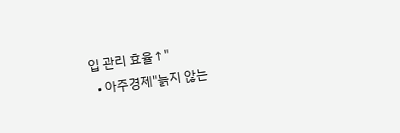입 관리 효율↑"
  • 아주경제"늙지 않는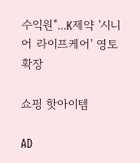수익원"...K제약 '시니어 라이프케어' 영토 확장

쇼핑 핫아이템

AD